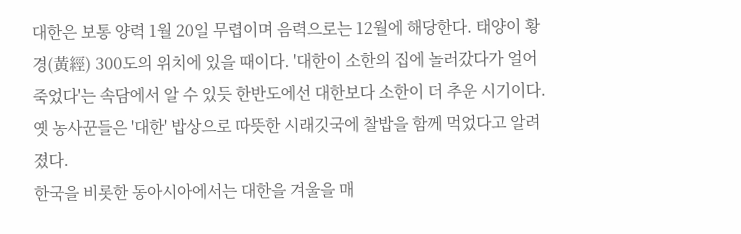대한은 보통 양력 1월 20일 무렵이며 음력으로는 12월에 해당한다. 태양이 황경(黃經) 300도의 위치에 있을 때이다. '대한이 소한의 집에 놀러갔다가 얼어 죽었다'는 속담에서 알 수 있듯 한반도에선 대한보다 소한이 더 추운 시기이다.
옛 농사꾼들은 '대한' 밥상으로 따뜻한 시래깃국에 찰밥을 함께 먹었다고 알려졌다.
한국을 비롯한 동아시아에서는 대한을 겨울을 매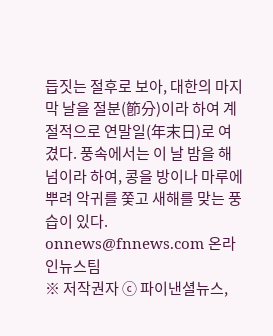듭짓는 절후로 보아, 대한의 마지막 날을 절분(節分)이라 하여 계절적으로 연말일(年末日)로 여겼다. 풍속에서는 이 날 밤을 해넘이라 하여, 콩을 방이나 마루에 뿌려 악귀를 쫓고 새해를 맞는 풍습이 있다.
onnews@fnnews.com 온라인뉴스팀
※ 저작권자 ⓒ 파이낸셜뉴스,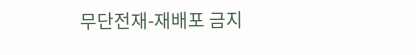무단전재-재배포 금지